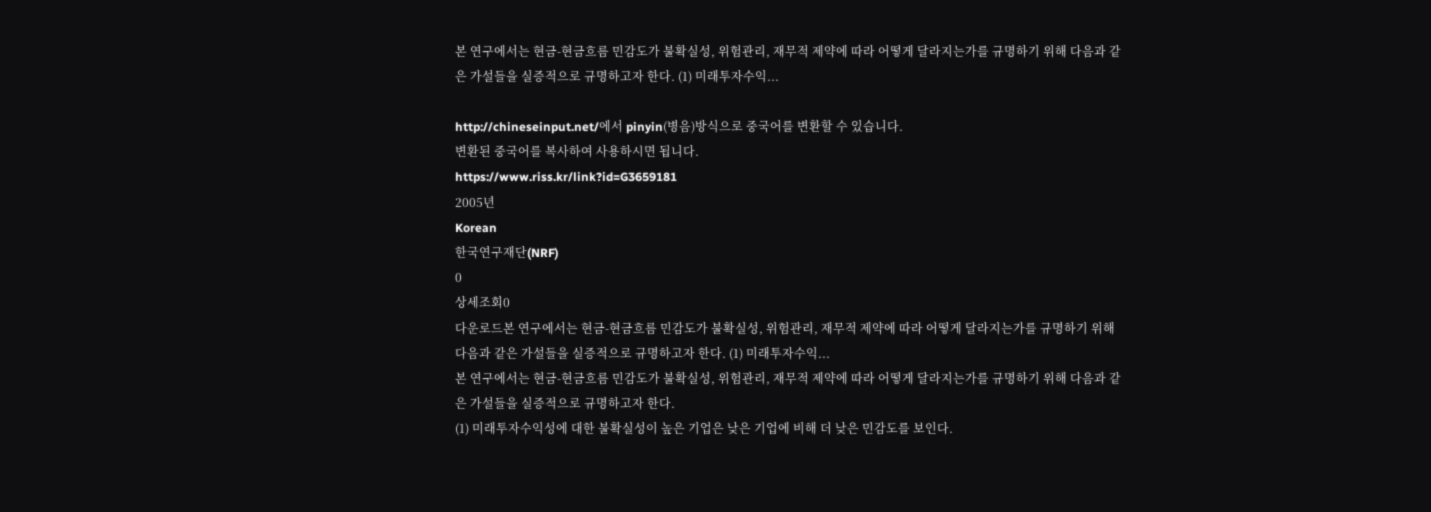본 연구에서는 현금-현금흐름 민감도가 불확실성, 위험관리, 재무적 제약에 따라 어떻게 달라지는가를 규명하기 위해 다음과 같은 가설들을 실증적으로 규명하고자 한다. (1) 미래투자수익...

http://chineseinput.net/에서 pinyin(병음)방식으로 중국어를 변환할 수 있습니다.
변환된 중국어를 복사하여 사용하시면 됩니다.
https://www.riss.kr/link?id=G3659181
2005년
Korean
한국연구재단(NRF)
0
상세조회0
다운로드본 연구에서는 현금-현금흐름 민감도가 불확실성, 위험관리, 재무적 제약에 따라 어떻게 달라지는가를 규명하기 위해 다음과 같은 가설들을 실증적으로 규명하고자 한다. (1) 미래투자수익...
본 연구에서는 현금-현금흐름 민감도가 불확실성, 위험관리, 재무적 제약에 따라 어떻게 달라지는가를 규명하기 위해 다음과 같은 가설들을 실증적으로 규명하고자 한다.
(1) 미래투자수익성에 대한 불확실성이 높은 기업은 낮은 기업에 비해 더 낮은 민감도를 보인다.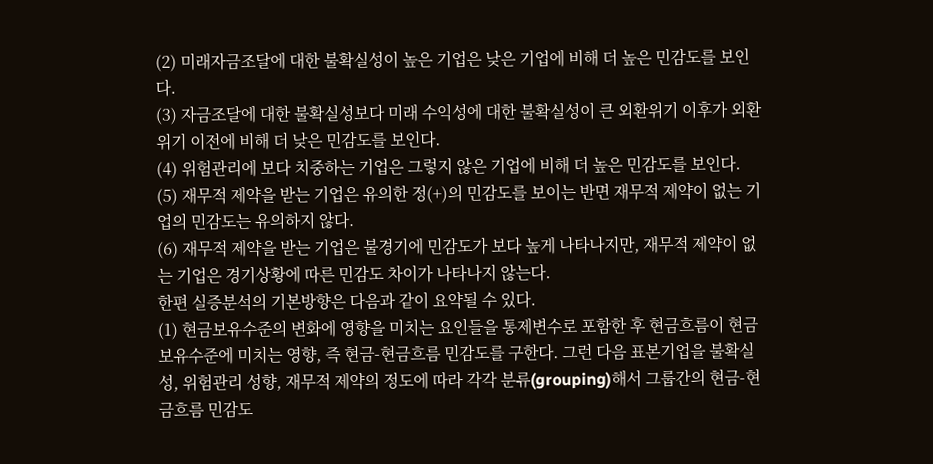(2) 미래자금조달에 대한 불확실성이 높은 기업은 낮은 기업에 비해 더 높은 민감도를 보인다.
(3) 자금조달에 대한 불확실성보다 미래 수익성에 대한 불확실성이 큰 외환위기 이후가 외환위기 이전에 비해 더 낮은 민감도를 보인다.
(4) 위험관리에 보다 치중하는 기업은 그렇지 않은 기업에 비해 더 높은 민감도를 보인다.
(5) 재무적 제약을 받는 기업은 유의한 정(+)의 민감도를 보이는 반면 재무적 제약이 없는 기업의 민감도는 유의하지 않다.
(6) 재무적 제약을 받는 기업은 불경기에 민감도가 보다 높게 나타나지만, 재무적 제약이 없는 기업은 경기상황에 따른 민감도 차이가 나타나지 않는다.
한편 실증분석의 기본방향은 다음과 같이 요약될 수 있다.
(1) 현금보유수준의 변화에 영향을 미치는 요인들을 통제변수로 포함한 후 현금흐름이 현금보유수준에 미치는 영향, 즉 현금-현금흐름 민감도를 구한다. 그런 다음 표본기업을 불확실성, 위험관리 성향, 재무적 제약의 정도에 따라 각각 분류(grouping)해서 그룹간의 현금-현금흐름 민감도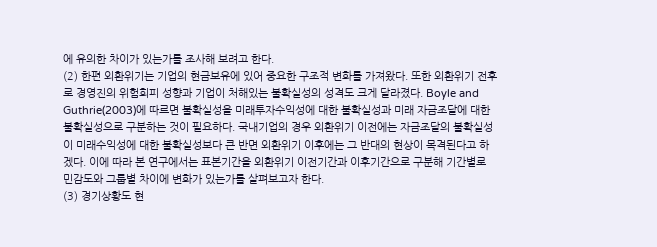에 유의한 차이가 있는가를 조사해 보려고 한다.
(2) 한편 외환위기는 기업의 현금보유에 있어 중요한 구조적 변화를 가져왔다. 또한 외환위기 전후로 경영진의 위험회피 성향과 기업이 처해있는 불확실성의 성격도 크게 달라졌다. Boyle and Guthrie(2003)에 따르면 불확실성을 미래투자수익성에 대한 불확실성과 미래 자금조달에 대한 불확실성으로 구분하는 것이 필요하다. 국내기업의 경우 외환위기 이전에는 자금조달의 불확실성이 미래수익성에 대한 불확실성보다 큰 반면 외환위기 이후에는 그 반대의 현상이 목격된다고 하겠다. 이에 따라 본 연구에서는 표본기간을 외환위기 이전기간과 이후기간으로 구분해 기간별로 민감도와 그룹별 차이에 변화가 있는가를 살펴보고자 한다.
(3) 경기상황도 현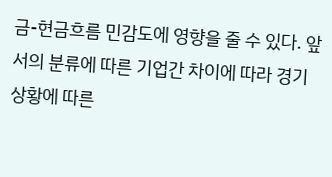금-현금흐름 민감도에 영향을 줄 수 있다. 앞서의 분류에 따른 기업간 차이에 따라 경기상황에 따른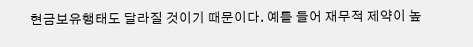현금보유행태도 달라질 것이기 때문이다. 예를 들어 재무적 제약이 높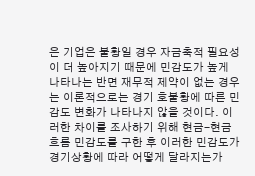은 기업은 불황일 경우 자금축적 필요성이 더 높아지기 때문에 민감도가 높게 나타나는 반면 재무적 제약이 없는 경우는 이론적으로는 경기 호불황에 따른 민감도 변화가 나타나지 않을 것이다. 이러한 차이를 조사하기 위해 현금-현금흐름 민감도를 구한 후 이러한 민감도가 경기상황에 따라 어떻게 달라지는가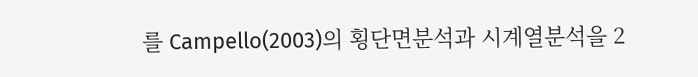를 Campello(2003)의 횡단면분석과 시계열분석을 2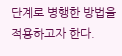단계로 병행한 방법을 적용하고자 한다.